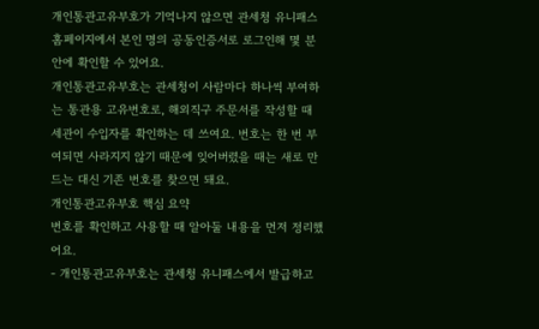개인통관고유부호가 기억나지 않으면 관세청 유니패스 홈페이지에서 본인 명의 공동인증서로 로그인해 몇 분 안에 확인할 수 있어요.
개인통관고유부호는 관세청이 사람마다 하나씩 부여하는 통관용 고유번호로, 해외직구 주문서를 작성할 때 세관이 수입자를 확인하는 데 쓰여요. 번호는 한 번 부여되면 사라지지 않기 때문에 잊어버렸을 때는 새로 만드는 대신 기존 번호를 찾으면 돼요.
개인통관고유부호 핵심 요약
번호를 확인하고 사용할 때 알아둘 내용을 먼저 정리했어요.
- 개인통관고유부호는 관세청 유니패스에서 발급하고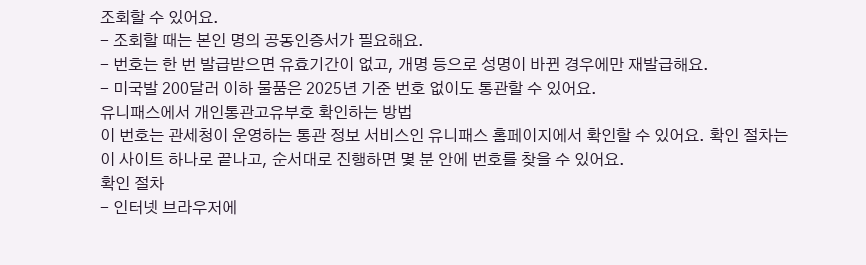조회할 수 있어요.
- 조회할 때는 본인 명의 공동인증서가 필요해요.
- 번호는 한 번 발급받으면 유효기간이 없고, 개명 등으로 성명이 바뀐 경우에만 재발급해요.
- 미국발 200달러 이하 물품은 2025년 기준 번호 없이도 통관할 수 있어요.
유니패스에서 개인통관고유부호 확인하는 방법
이 번호는 관세청이 운영하는 통관 정보 서비스인 유니패스 홈페이지에서 확인할 수 있어요. 확인 절차는 이 사이트 하나로 끝나고, 순서대로 진행하면 몇 분 안에 번호를 찾을 수 있어요.
확인 절차
- 인터넷 브라우저에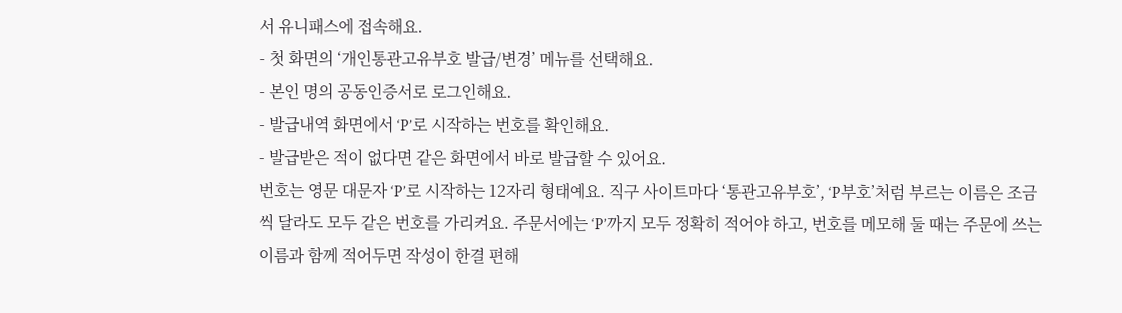서 유니패스에 접속해요.
- 첫 화면의 ‘개인통관고유부호 발급/변경’ 메뉴를 선택해요.
- 본인 명의 공동인증서로 로그인해요.
- 발급내역 화면에서 ‘P’로 시작하는 번호를 확인해요.
- 발급받은 적이 없다면 같은 화면에서 바로 발급할 수 있어요.
번호는 영문 대문자 ‘P’로 시작하는 12자리 형태예요. 직구 사이트마다 ‘통관고유부호’, ‘P부호’처럼 부르는 이름은 조금씩 달라도 모두 같은 번호를 가리켜요. 주문서에는 ‘P’까지 모두 정확히 적어야 하고, 번호를 메모해 둘 때는 주문에 쓰는 이름과 함께 적어두면 작성이 한결 편해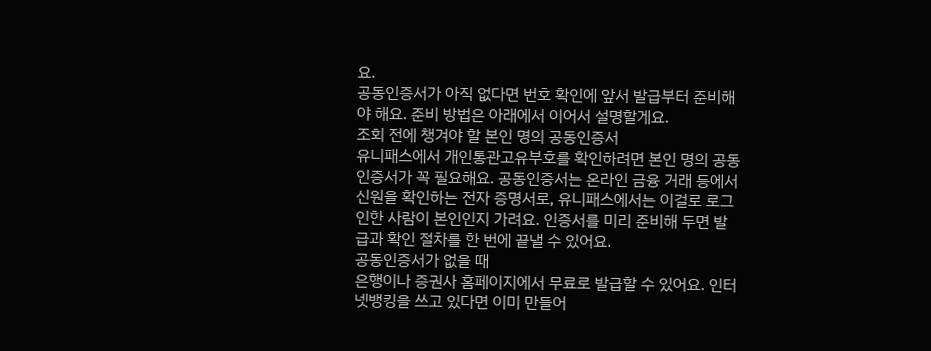요.
공동인증서가 아직 없다면 번호 확인에 앞서 발급부터 준비해야 해요. 준비 방법은 아래에서 이어서 설명할게요.
조회 전에 챙겨야 할 본인 명의 공동인증서
유니패스에서 개인통관고유부호를 확인하려면 본인 명의 공동인증서가 꼭 필요해요. 공동인증서는 온라인 금융 거래 등에서 신원을 확인하는 전자 증명서로, 유니패스에서는 이걸로 로그인한 사람이 본인인지 가려요. 인증서를 미리 준비해 두면 발급과 확인 절차를 한 번에 끝낼 수 있어요.
공동인증서가 없을 때
은행이나 증권사 홈페이지에서 무료로 발급할 수 있어요. 인터넷뱅킹을 쓰고 있다면 이미 만들어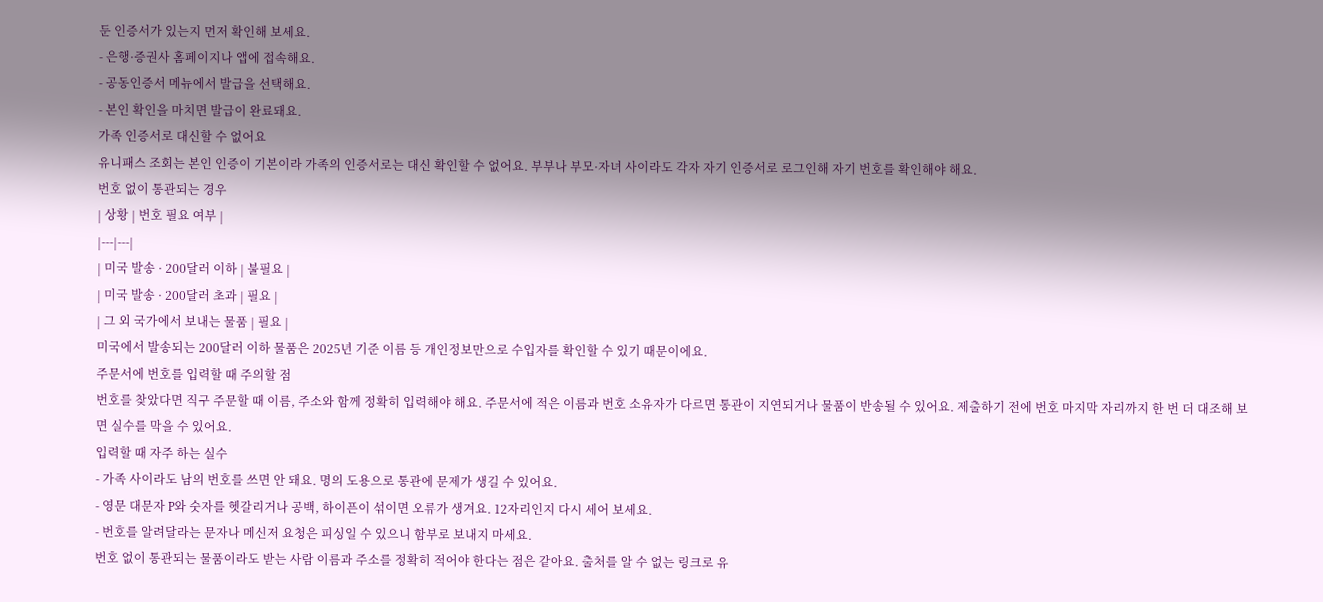둔 인증서가 있는지 먼저 확인해 보세요.
- 은행·증권사 홈페이지나 앱에 접속해요.
- 공동인증서 메뉴에서 발급을 선택해요.
- 본인 확인을 마치면 발급이 완료돼요.
가족 인증서로 대신할 수 없어요
유니패스 조회는 본인 인증이 기본이라 가족의 인증서로는 대신 확인할 수 없어요. 부부나 부모·자녀 사이라도 각자 자기 인증서로 로그인해 자기 번호를 확인해야 해요.
번호 없이 통관되는 경우
| 상황 | 번호 필요 여부 |
|---|---|
| 미국 발송 · 200달러 이하 | 불필요 |
| 미국 발송 · 200달러 초과 | 필요 |
| 그 외 국가에서 보내는 물품 | 필요 |
미국에서 발송되는 200달러 이하 물품은 2025년 기준 이름 등 개인정보만으로 수입자를 확인할 수 있기 때문이에요.
주문서에 번호를 입력할 때 주의할 점
번호를 찾았다면 직구 주문할 때 이름, 주소와 함께 정확히 입력해야 해요. 주문서에 적은 이름과 번호 소유자가 다르면 통관이 지연되거나 물품이 반송될 수 있어요. 제출하기 전에 번호 마지막 자리까지 한 번 더 대조해 보면 실수를 막을 수 있어요.
입력할 때 자주 하는 실수
- 가족 사이라도 남의 번호를 쓰면 안 돼요. 명의 도용으로 통관에 문제가 생길 수 있어요.
- 영문 대문자 P와 숫자를 헷갈리거나 공백, 하이픈이 섞이면 오류가 생겨요. 12자리인지 다시 세어 보세요.
- 번호를 알려달라는 문자나 메신저 요청은 피싱일 수 있으니 함부로 보내지 마세요.
번호 없이 통관되는 물품이라도 받는 사람 이름과 주소를 정확히 적어야 한다는 점은 같아요. 출처를 알 수 없는 링크로 유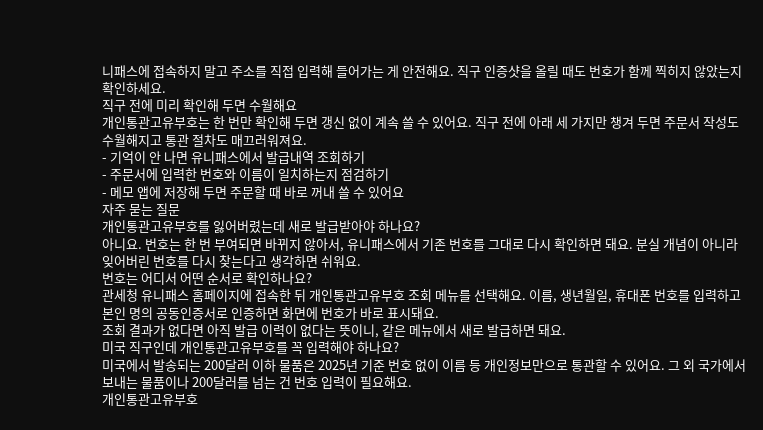니패스에 접속하지 말고 주소를 직접 입력해 들어가는 게 안전해요. 직구 인증샷을 올릴 때도 번호가 함께 찍히지 않았는지 확인하세요.
직구 전에 미리 확인해 두면 수월해요
개인통관고유부호는 한 번만 확인해 두면 갱신 없이 계속 쓸 수 있어요. 직구 전에 아래 세 가지만 챙겨 두면 주문서 작성도 수월해지고 통관 절차도 매끄러워져요.
- 기억이 안 나면 유니패스에서 발급내역 조회하기
- 주문서에 입력한 번호와 이름이 일치하는지 점검하기
- 메모 앱에 저장해 두면 주문할 때 바로 꺼내 쓸 수 있어요
자주 묻는 질문
개인통관고유부호를 잃어버렸는데 새로 발급받아야 하나요?
아니요. 번호는 한 번 부여되면 바뀌지 않아서, 유니패스에서 기존 번호를 그대로 다시 확인하면 돼요. 분실 개념이 아니라 잊어버린 번호를 다시 찾는다고 생각하면 쉬워요.
번호는 어디서 어떤 순서로 확인하나요?
관세청 유니패스 홈페이지에 접속한 뒤 개인통관고유부호 조회 메뉴를 선택해요. 이름, 생년월일, 휴대폰 번호를 입력하고 본인 명의 공동인증서로 인증하면 화면에 번호가 바로 표시돼요.
조회 결과가 없다면 아직 발급 이력이 없다는 뜻이니, 같은 메뉴에서 새로 발급하면 돼요.
미국 직구인데 개인통관고유부호를 꼭 입력해야 하나요?
미국에서 발송되는 200달러 이하 물품은 2025년 기준 번호 없이 이름 등 개인정보만으로 통관할 수 있어요. 그 외 국가에서 보내는 물품이나 200달러를 넘는 건 번호 입력이 필요해요.
개인통관고유부호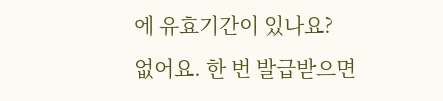에 유효기간이 있나요?
없어요. 한 번 발급받으면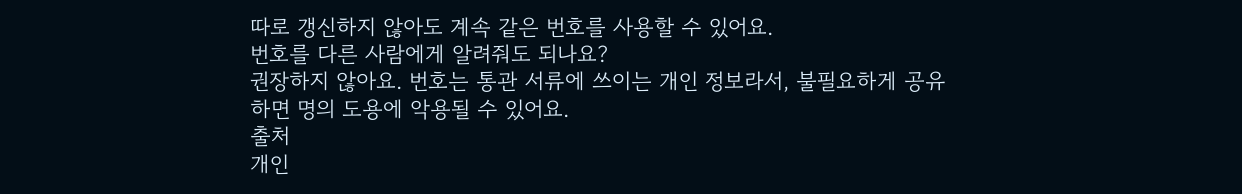따로 갱신하지 않아도 계속 같은 번호를 사용할 수 있어요.
번호를 다른 사람에게 알려줘도 되나요?
권장하지 않아요. 번호는 통관 서류에 쓰이는 개인 정보라서, 불필요하게 공유하면 명의 도용에 악용될 수 있어요.
출처
개인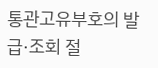통관고유부호의 발급·조회 절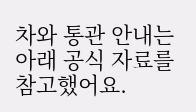차와 통관 안내는 아래 공식 자료를 참고했어요.